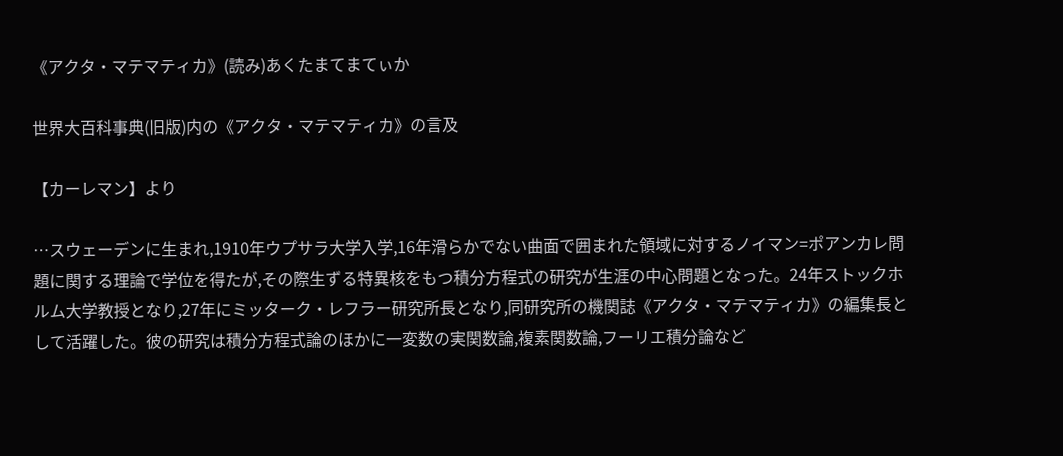《アクタ・マテマティカ》(読み)あくたまてまてぃか

世界大百科事典(旧版)内の《アクタ・マテマティカ》の言及

【カーレマン】より

…スウェーデンに生まれ,1910年ウプサラ大学入学,16年滑らかでない曲面で囲まれた領域に対するノイマン=ポアンカレ問題に関する理論で学位を得たが,その際生ずる特異核をもつ積分方程式の研究が生涯の中心問題となった。24年ストックホルム大学教授となり,27年にミッターク・レフラー研究所長となり,同研究所の機関誌《アクタ・マテマティカ》の編集長として活躍した。彼の研究は積分方程式論のほかに一変数の実関数論,複素関数論,フーリエ積分論など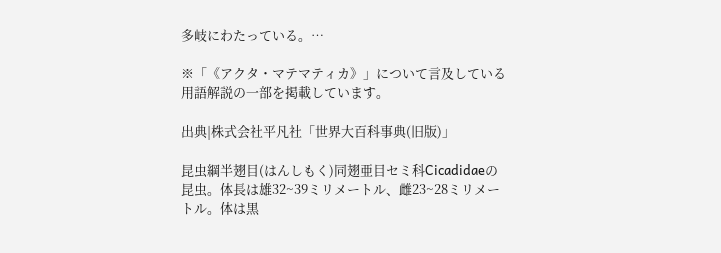多岐にわたっている。…

※「《アクタ・マテマティカ》」について言及している用語解説の一部を掲載しています。

出典|株式会社平凡社「世界大百科事典(旧版)」

昆虫綱半翅目(はんしもく)同翅亜目セミ科Cicadidaeの昆虫。体長は雄32~39ミリメートル、雌23~28ミリメートル。体は黒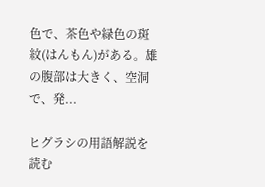色で、茶色や緑色の斑紋(はんもん)がある。雄の腹部は大きく、空洞で、発...

ヒグラシの用語解説を読む